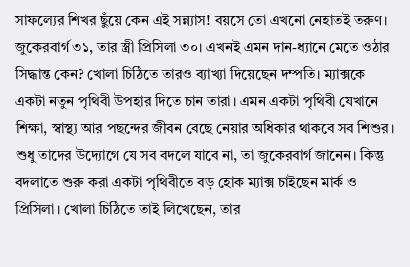সাফল্যের শিখর ছুঁয়ে কেন এই সন্ন্যাস! বয়সে তো এখনো নেহাতই তরুণ। জুকেরবার্গ ৩১, তার স্ত্রী প্রিসিলা ৩০। এখনই এমন দান-ধ্যানে মেতে ওঠার সিদ্ধান্ত কেন? খোলা চিঠিতে তারও ব্যাখ্যা দিয়েছেন দম্পতি। ম্যাক্সকে একটা নতুন পৃথিবী উপহার দিতে চান তারা। এমন একটা পৃথিবী যেখানে শিক্ষা, স্বাস্থ্য আর পছন্দের জীবন বেছে নেয়ার অধিকার থাকবে সব শিশুর। শুধু তাদের উদ্যোগে যে সব বদলে যাবে না, তা জুকেরবার্গ জানেন। কিন্তু বদলাতে শুরু করা একটা পৃথিবীতে বড় হোক ম্যাক্স চাইছেন মার্ক ও প্রিসিলা। খোলা চিঠিতে তাই লিখেছেন, তার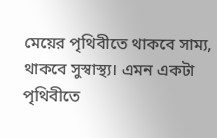মেয়ের পৃথিবীতে থাকবে সাম্য, থাকবে সুস্বাস্থ্য। এমন একটা পৃথিবীতে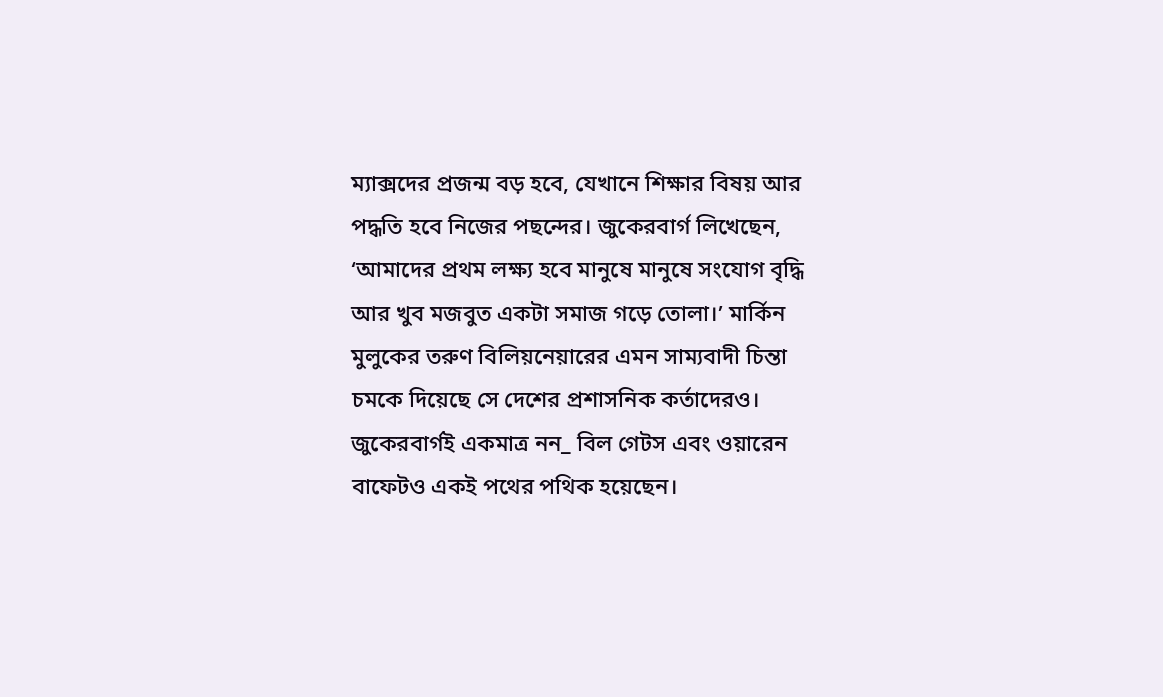ম্যাক্সদের প্রজন্ম বড় হবে, যেখানে শিক্ষার বিষয় আর পদ্ধতি হবে নিজের পছন্দের। জুকেরবার্গ লিখেছেন, ‘আমাদের প্রথম লক্ষ্য হবে মানুষে মানুষে সংযোগ বৃদ্ধি আর খুব মজবুত একটা সমাজ গড়ে তোলা।’ মার্কিন মুলুকের তরুণ বিলিয়নেয়ারের এমন সাম্যবাদী চিন্তা চমকে দিয়েছে সে দেশের প্রশাসনিক কর্তাদেরও।
জুকেরবার্গই একমাত্র নন_ বিল গেটস এবং ওয়ারেন বাফেটও একই পথের পথিক হয়েছেন।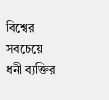বিশ্বের সবচেয়ে ধনী ব্যক্তির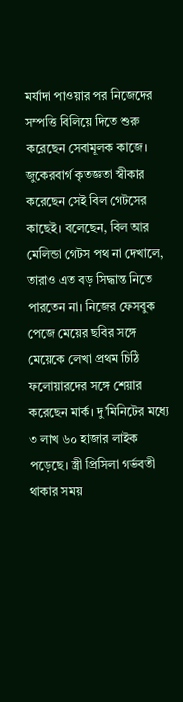মর্যাদা পাওয়ার পর নিজেদের সম্পত্তি বিলিয়ে দিতে শুরু করেছেন সেবামূলক কাজে। জুকেরবার্গ কৃতজ্ঞতা স্বীকার করেছেন সেই বিল গেটসের কাছেই। বলেছেন, বিল আর মেলিন্ডা গেটস পথ না দেখালে, তারাও এত বড় সিদ্ধান্ত নিতে পারতেন না। নিজের ফেসবুক পেজে মেয়ের ছবির সঙ্গে মেয়েকে লেখা প্রথম চিঠি ফলোয়ারদের সঙ্গে শেয়ার করেছেন মার্ক। দু’মিনিটের মধ্যে ৩ লাখ ৬০ হাজার লাইক পড়েছে। স্ত্রী প্রিসিলা গর্ভবতী থাকার সময়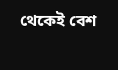থেকেই বেশ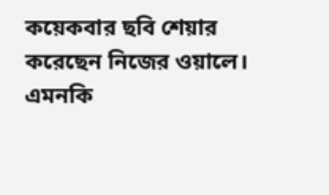কয়েকবার ছবি শেয়ার করেছেন নিজের ওয়ালে। এমনকি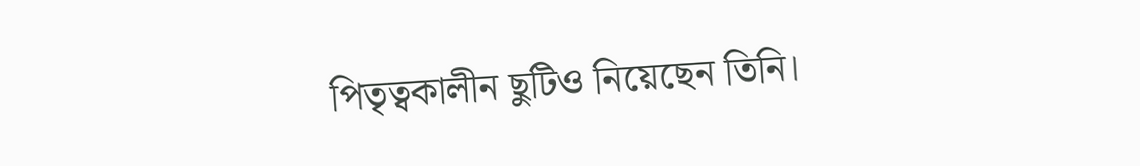পিতৃত্বকালীন ছুটিও নিয়েছেন তিনি।